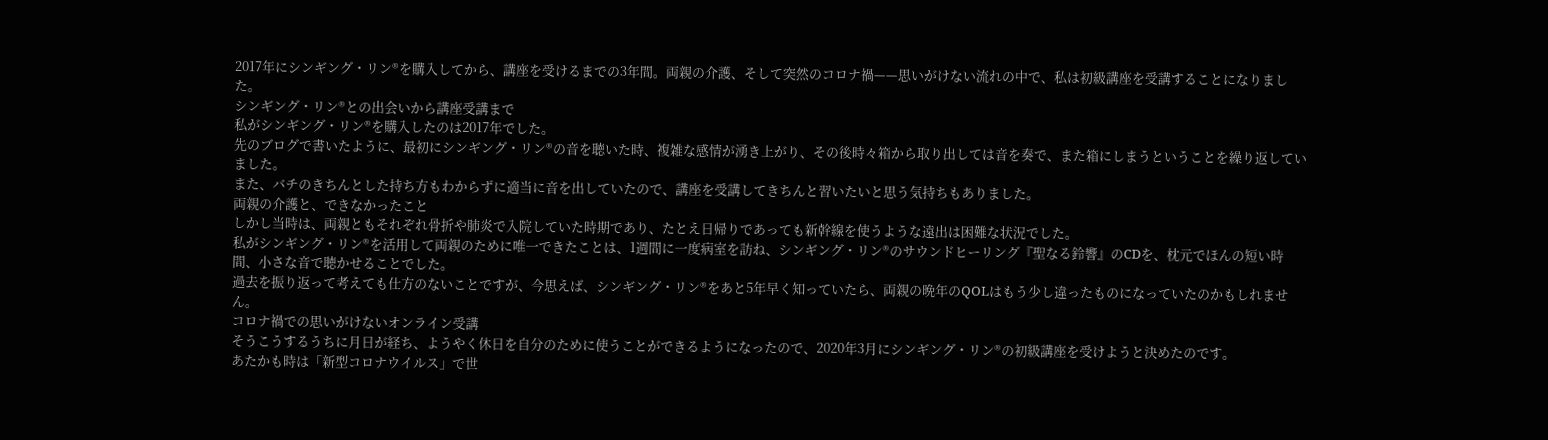2017年にシンギング・リン®を購入してから、講座を受けるまでの3年間。両親の介護、そして突然のコロナ禍——思いがけない流れの中で、私は初級講座を受講することになりました。
シンギング・リン®との出会いから講座受講まで
私がシンギング・リン®を購入したのは2017年でした。
先のブログで書いたように、最初にシンギング・リン®の音を聴いた時、複雑な感情が湧き上がり、その後時々箱から取り出しては音を奏で、また箱にしまうということを繰り返していました。
また、バチのきちんとした持ち方もわからずに適当に音を出していたので、講座を受講してきちんと習いたいと思う気持ちもありました。
両親の介護と、できなかったこと
しかし当時は、両親ともそれぞれ骨折や肺炎で入院していた時期であり、たとえ日帰りであっても新幹線を使うような遠出は困難な状況でした。
私がシンギング・リン®を活用して両親のために唯一できたことは、1週間に一度病室を訪ね、シンギング・リン®のサウンドヒーリング『聖なる鈴響』のCDを、枕元でほんの短い時間、小さな音で聴かせることでした。
過去を振り返って考えても仕方のないことですが、今思えば、シンギング・リン®をあと5年早く知っていたら、両親の晩年のQOLはもう少し違ったものになっていたのかもしれません。
コロナ禍での思いがけないオンライン受講
そうこうするうちに月日が経ち、ようやく休日を自分のために使うことができるようになったので、2020年3月にシンギング・リン®の初級講座を受けようと決めたのです。
あたかも時は「新型コロナウイルス」で世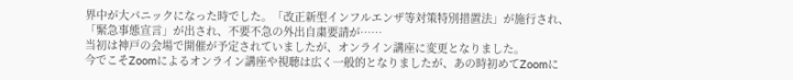界中が大パニックになった時でした。「改正新型インフルエンザ等対策特別措置法」が施行され、「緊急事態宣言」が出され、不要不急の外出自粛要請が……
当初は神戸の会場で開催が予定されていましたが、オンライン講座に変更となりました。
今でこそZoomによるオンライン講座や視聴は広く一般的となりましたが、あの時初めてZoomに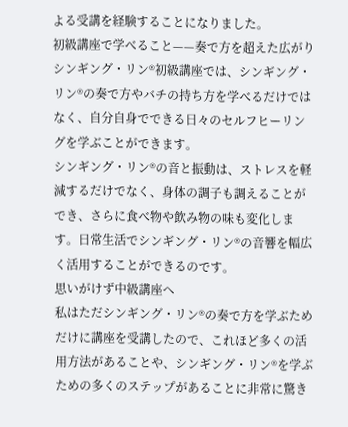よる受講を経験することになりました。
初級講座で学べること——奏で方を超えた広がり
シンギング・リン®初級講座では、シンギング・リン®の奏で方やバチの持ち方を学べるだけではなく、自分自身でできる日々のセルフヒーリングを学ぶことができます。
シンギング・リン®の音と振動は、ストレスを軽減するだけでなく、身体の調子も調えることができ、さらに食べ物や飲み物の味も変化します。日常生活でシンギング・リン®の音響を幅広く活用することができるのです。
思いがけず中級講座へ
私はただシンギング・リン®の奏で方を学ぶためだけに講座を受講したので、これほど多くの活用方法があることや、シンギング・リン®を学ぶための多くのステップがあることに非常に驚き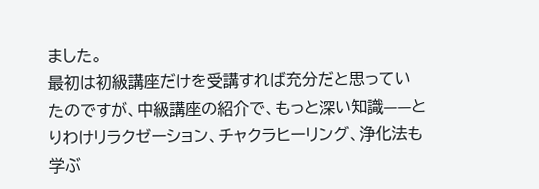ました。
最初は初級講座だけを受講すれば充分だと思っていたのですが、中級講座の紹介で、もっと深い知識——とりわけリラクゼーション、チャクラヒーリング、浄化法も学ぶ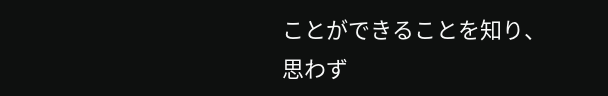ことができることを知り、思わず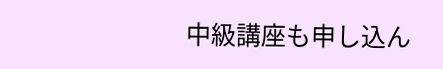中級講座も申し込ん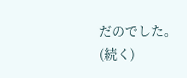だのでした。
(続く)